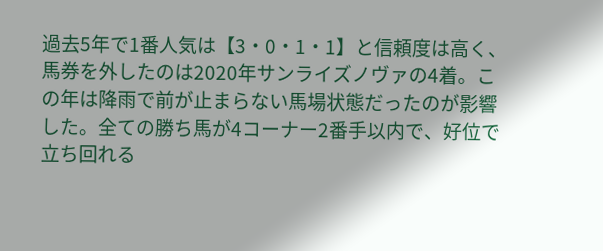過去5年で1番人気は【3・0・1・1】と信頼度は高く、馬券を外したのは2020年サンライズノヴァの4着。この年は降雨で前が止まらない馬場状態だったのが影響した。全ての勝ち馬が4コーナー2番手以内で、好位で立ち回れる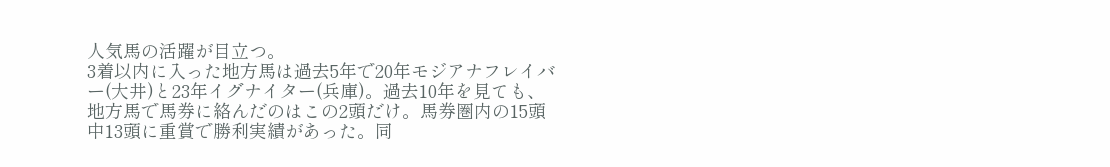人気馬の活躍が目立つ。
3着以内に入った地方馬は過去5年で20年モジアナフレイバー(大井)と23年イグナイター(兵庫)。過去10年を見ても、地方馬で馬券に絡んだのはこの2頭だけ。馬券圏内の15頭中13頭に重賞で勝利実績があった。同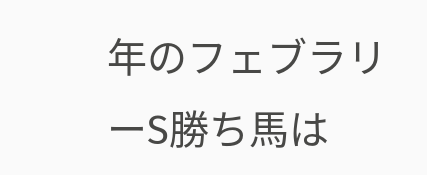年のフェブラリーS勝ち馬は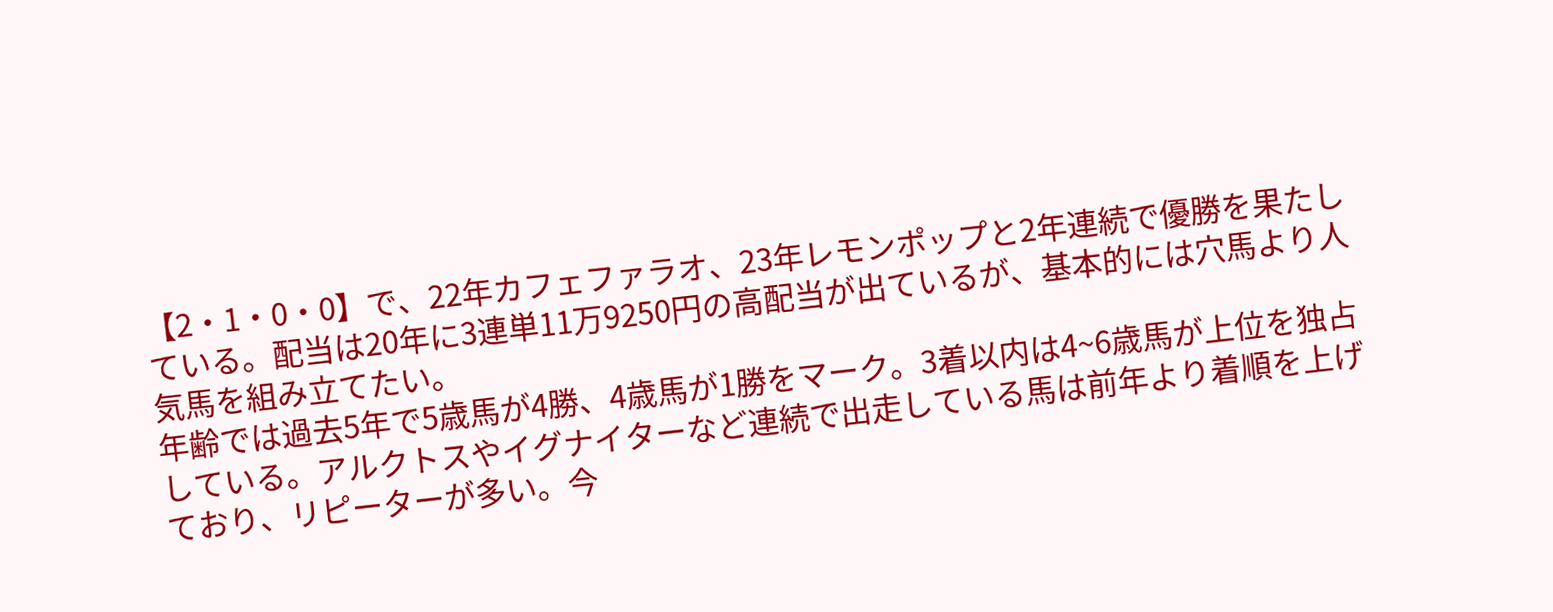【2・1・0・0】で、22年カフェファラオ、23年レモンポップと2年連続で優勝を果たしている。配当は20年に3連単11万9250円の高配当が出ているが、基本的には穴馬より人気馬を組み立てたい。
年齢では過去5年で5歳馬が4勝、4歳馬が1勝をマーク。3着以内は4~6歳馬が上位を独占している。アルクトスやイグナイターなど連続で出走している馬は前年より着順を上げており、リピーターが多い。今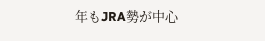年もJRA勢が中心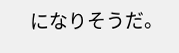になりそうだ。